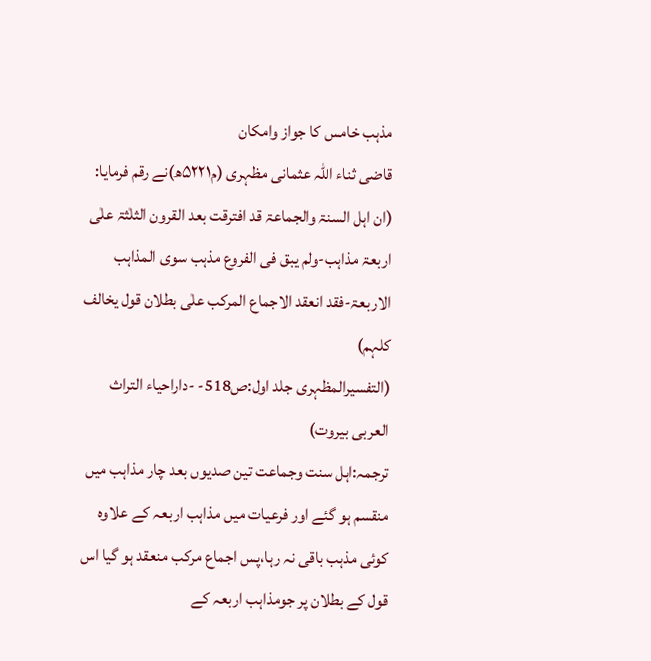مذہب خامس کا جواز وامکان
قاضی ثناء اللہ عثمانی مظہری (م۵۲۲۱ھ)نے رقم فرمایا:
(ان اہل السنۃ والجماعۃ قد افترقت بعد القرون الثلٰثۃ علٰی اربعۃ مذاہب-ولم یبق فی الفروع مذہب سوی المذاہب الاربعۃ-فقد انعقد الاجماع المرکب علٰی بطلان قول یخالف کلہم)
(التفسیرالمظہری جلد اول:ص518- -داراحیاء التراث العربی بیروت)
ترجمہ:اہل سنت وجماعت تین صدیوں بعد چار مذاہب میں منقسم ہو گئے اور فرعیات میں مذاہب اربعہ کے علاوہ کوئی مذہب باقی نہ رہا،پس اجماع مرکب منعقد ہو گیا اس قول کے بطلان پر جومذاہب اربعہ کے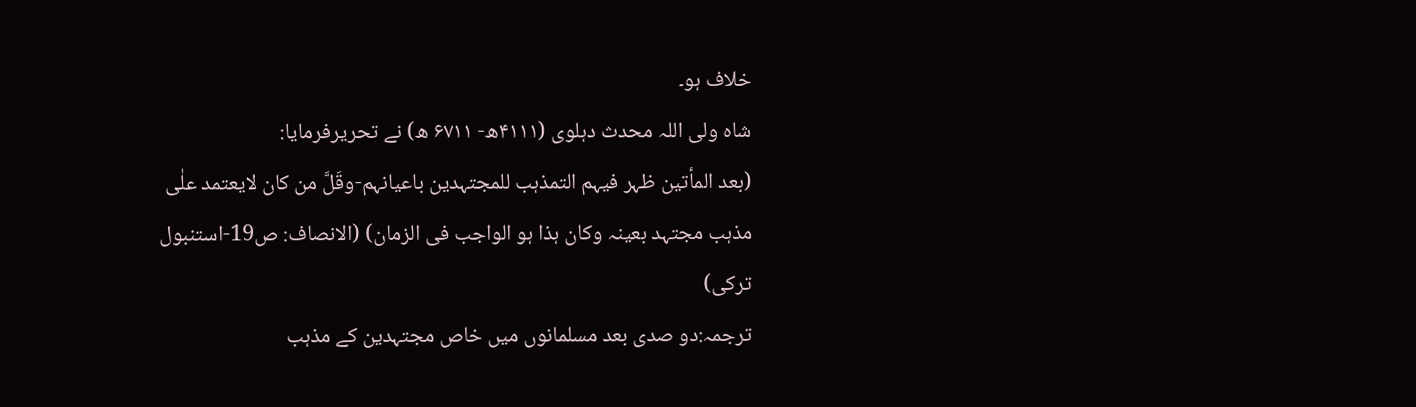خلاف ہو۔
شاہ ولی اللہ محدث دہلوی (۴۱۱۱ھ- ۶۷۱۱ ھ) نے تحریرفرمایا:
(بعد المأتین ظہر فیہم التمذہب للمجتہدین باعیانہم-وقَلَّ من کان لایعتمد علٰی مذہب مجتہد بعینہ وکان ہذا ہو الواجب فی الزمان) (الانصاف: ص19-استنبول ترکی)
ترجمہ:دو صدی بعد مسلمانوں میں خاص مجتہدین کے مذہب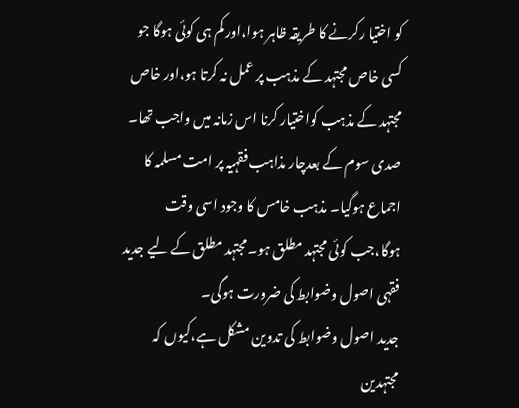کو اختیا رکرنے کا طریقہ ظاہر ہوا،اور کم ہی کوئی ہوگا جو کسی خاص مجتہد کے مذہب پر عمل نہ کرتا ہو،اور خاص مجتہد کے مذہب کواختیار کرنا اس زمانہ میں واجب تھا۔
صدی سوم کے بعدچار مذاہب فقہیہ پر امت مسلمہ کا اجماع ہوگیا۔ مذہب خامس کا وجود اسی وقت ہوگا،جب کوئی مجتہد مطلق ہو۔مجتہد مطلق کے لیے جدید فقہی اصول وضوابط کی ضرورت ہوگی۔
جدید اصول وضوابط کی تدوین مشکل ہے،کیوں کہ مجتہدین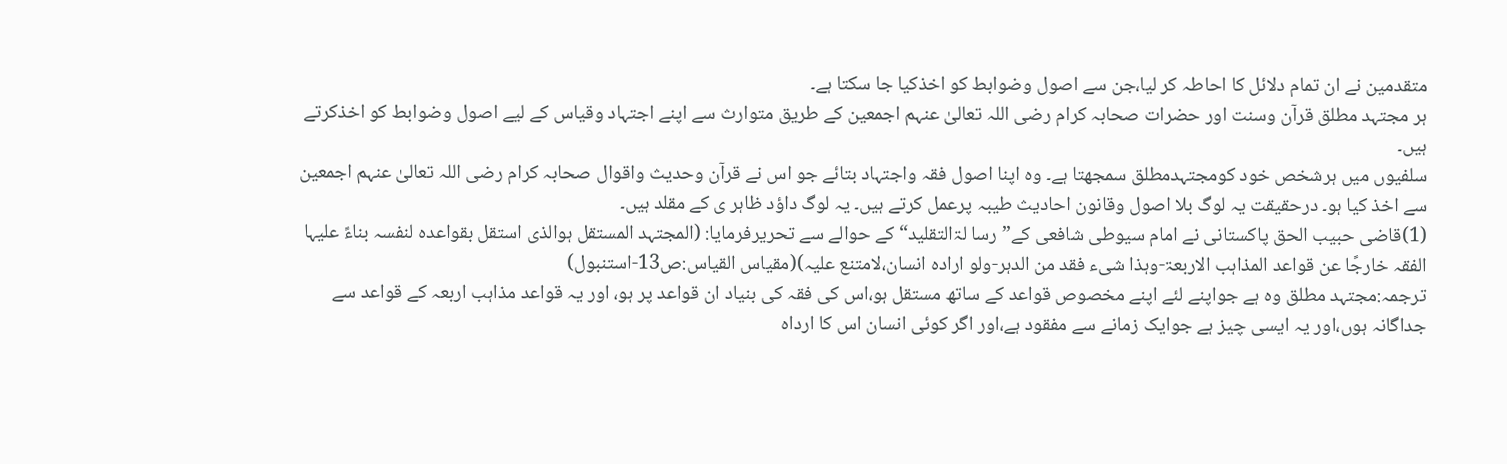متقدمین نے ان تمام دلائل کا احاطہ کر لیا،جن سے اصول وضوابط کو اخذکیا جا سکتا ہے۔
ہر مجتہد مطلق قرآن وسنت اور حضرات صحابہ کرام رضی اللہ تعالیٰ عنہم اجمعین کے طریق متوارث سے اپنے اجتہاد وقیاس کے لیے اصول وضوابط کو اخذکرتے ہیں۔
سلفیوں میں ہرشخص خود کومجتہدمطلق سمجھتا ہے۔ وہ اپنا اصول فقہ واجتہاد بتائے جو اس نے قرآن وحدیث واقوال صحابہ کرام رضی اللہ تعالیٰ عنہم اجمعین سے اخذ کیا ہو۔ درحقیقت یہ لوگ بلا اصول وقانون احادیث طیبہ پرعمل کرتے ہیں۔ یہ لوگ داؤد ظاہر ی کے مقلد ہیں۔
(1)قاضی حبیب الحق پاکستانی نے امام سیوطی شافعی کے”رسا لۃالتقلید“ کے حوالے سے تحریرفرمایا: (المجتہد المستقل ہوالذی استقل بقواعدہ لنفسہ بناءً علیہا الفقہ خارجًا عن قواعد المذاہب الاربعۃ-وہذا شیء فقد من الدہر-ولو ارادہ انسان،لامتنع علیہ)(مقیاس القیاس:ص13-استنبول)
ترجمہ:مجتہد مطلق وہ ہے جواپنے لئے اپنے مخصوص قواعد کے ساتھ مستقل ہو،اس کی فقہ کی بنیاد ان قواعد پر ہو، اور یہ قواعد مذاہب اربعہ کے قواعد سے جداگانہ ہوں،اور یہ ایسی چیز ہے جوایک زمانے سے مفقود ہے،اور اگر کوئی انسان اس کا ارداہ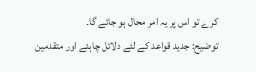کرے تو اس پر یہ امر محال ہو جائے گا۔
توضیح: جدید قواعد کے لئے دلائل چاہئے اور متقدمین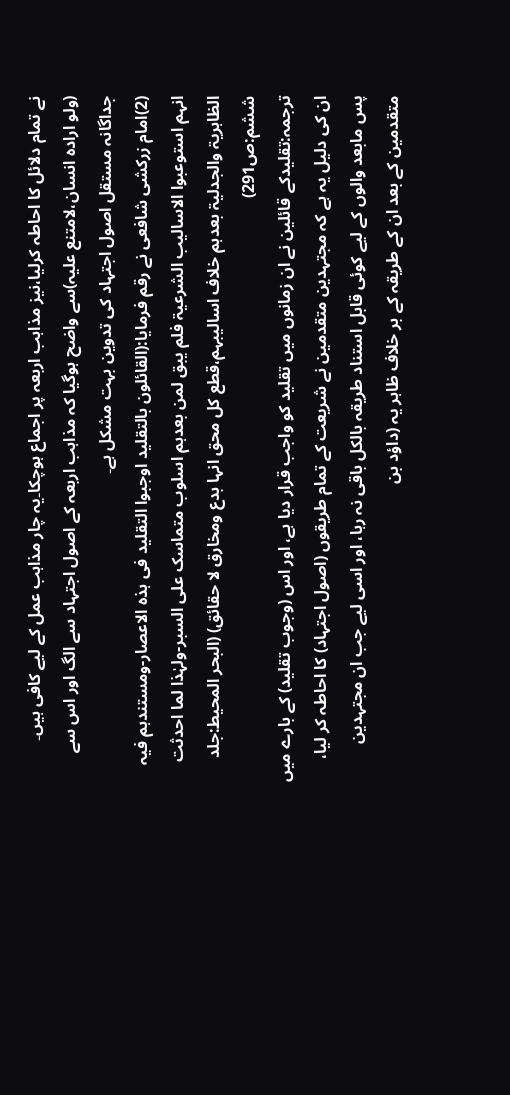نے تمام دلائل کا احاطہ کرلیا،نیز مذاہب اربعہ پر اجماع ہوچکا۔یہ چار مذاہب عمل کے لیے کافی ہیں۔
(ولو ارادہ انسان،لامتنع علیہ)سے واضح ہوگیا کہ مذاہب اربعہ کے اصول اجتہاد سے الگ اور اس سے جداگانہ مستقل اصول اجتہاد کی تدوین بہت مشکل ہے۔
(2)امام زرکشی شافعی نے رقم فرمایا:(القائلون بالتقلید اوجبوا التقلید فی ہذہ الاعصار-ومستندہم فیہ انہم استوعبوا الاسالیب الشرعیۃ فلم یبق لمن بعدہم اسلوب متماسک علی السبر-ولہٰذا لما احدثت الظاہریۃ والجدلیۃ بعدہم خلاف اسالیبہم،قطع کل محق انہا بدع ومخارق لا حقائق) (البحر المحیط:جلد ششم:ص291)
ترجمہ:تقلیدکے قائلین نے ان زمانوں میں تقلید کو واجب قرار دیا ہے، اور اس (وجوب تقلید) کے بارے میں ان کی دلیل یہ ہے کہ مجتہدین متقدمین نے شریعت کے تمام طریقوں (اصول اجتہاد) کا احاطہ کر لیا، پس مابعد والوں کے لیے کوئی قابل استناد طریقہ بالکل باقی نہ رہا، اور اسی لیے جب ان مجتہدین متقدمین کے بعد ان کے طریقہ کے بر خلاف ظاہر یہ (داؤد بن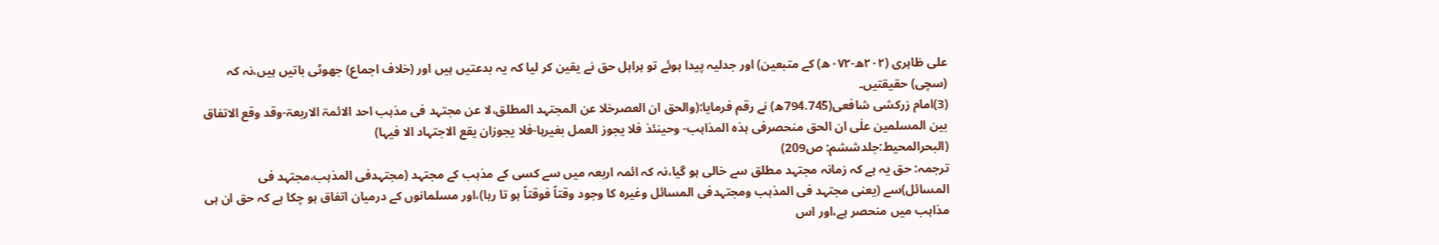علی ظاہری (۲۰۲ھ-۰۷۲ھ) کے متبعین) اور جدلیہ پیدا ہوئے تو ہراہل حق نے یقین کر لیا کہ یہ بدعتیں ہیں اور (خلاف اجماع) جھوٹی باتیں ہیں،نہ کہ (سچی) حقیقتیں۔
(3)امام زرکشی شافعی(794.745ھ) نے رقم فرمایا:(والحق ان العصرخلا عن المجتہد المطلق،لا عن مجتہد فی مذہب احد الائمۃ الاربعۃ-وقد وقع الاتفاق بین المسلمین علٰی ان الحق منحصرفی ہذہ المذاہب- وحینئذ فلا یجوز العمل بغیرہا-فلا یجوزان یقع الاجتہاد الا فیہا)
(البحرالمحیط:جلدششم: ص209)
ترجمہ: حق یہ ہے کہ زمانہ مجتہد مطلق سے خالی ہو گیا،نہ کہ ائمہ اربعہ میں سے کسی کے مذہب کے مجتہد (مجتہدفی المذہب،مجتہد فی المسائل)سے (یعنی مجتہد فی المذہب ومجتہدفی المسائل وغیرہ کا وجود وقتاً فوقتاً ہو تا رہا)،اور مسلمانوں کے درمیان اتفاق ہو چکا ہے کہ حق ان ہی مذاہب میں منحصر ہے،اور اس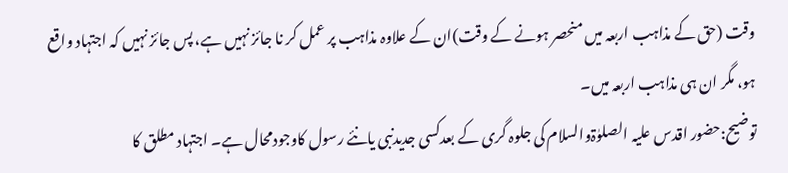وقت (حق کے مذاہب اربعہ میں منحصر ہونے کے وقت)ان کے علاوہ مذاہب پر عمل کر نا جائز نہیں ہے، پس جائز نہیں کہ اجتہاد واقع ہو، مگر ان ہی مذاہب اربعہ میں۔
توضیح:حضور اقدس علیہ الصلوٰۃوالسلام کی جلوہ گری کے بعدکسی جدیدنبی یانئے رسول کاوجودمحال ہے۔ اجتہاد مطلق کا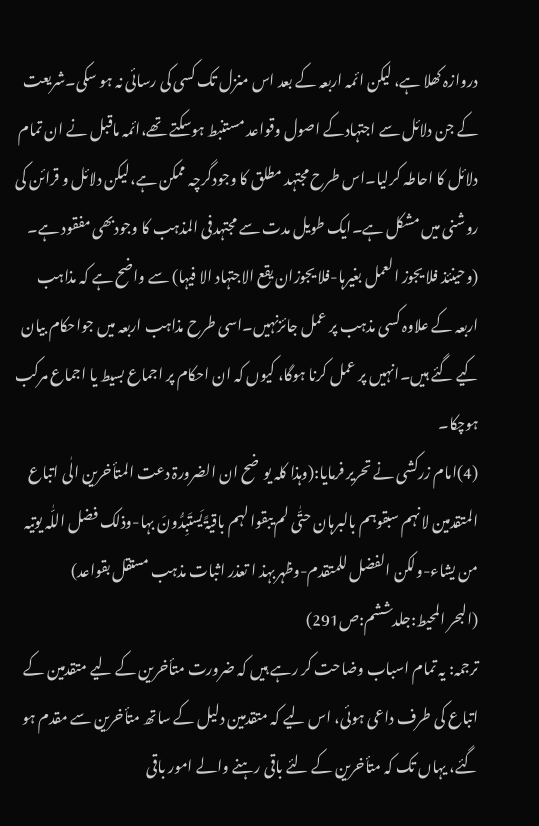دروازہ کھلا ہے، لیکن ائمہ اربعہ کے بعد اس منزل تک کسی کی رسائی نہ ہو سکی۔شریعت کے جن دلائل سے اجتہادکے اصول وقواعد مستنبط ہوسکتے تھے،ائمہ ماقبل نے ان تمام دلائل کا احاطہ کرلیا۔اس طرح مجتہد مطلق کا وجودگرچہ ممکن ہے،لیکن دلائل و قرائن کی روشنی میں مشکل ہے۔ایک طویل مدت سے مجتہدفی المذہب کا وجودبھی مفقود ہے۔
(وحینئذ فلا یجوز العمل بغیرہا-فلا یجوزان یقع الاجتہاد الا فیہا) سے واضح ہے کہ مذاہب اربعہ کے علاوہ کسی مذہب پر عمل جائزنہیں۔اسی طرح مذاہب اربعہ میں جواحکام بیان کیے گئے ہیں۔انہیں پر عمل کرنا ہوگا، کیوں کہ ان احکام پر اجماع بسیط یا اجماع مرکب ہوچکا۔
(4)امام زرکشی نے تحریر فرمایا:(وہذا کلہ یوضح ان الضرورۃ دعت المتأخرین الٰی اتباع المتقدمین لانہم سبقوہم بالبرہان حتّٰی لم یبقوا لہم باقیۃً یَستَبِدُّونَ بہا-وذلک فضل اللّٰہ یوتیہ من یشاء-ولکن الفضل للمتقدم-وظہربہذ ا تعذر اثبات مذہب مستقل بقواعد)
(البحر المحیط:جلدششم:ص291)
ترجمہ: یہ تمام اسباب وضاحت کر رہے ہیں کہ ضرورت متأخرین کے لیے متقدمین کے اتباع کی طرف داعی ہوئی، اس لیے کہ متقدمین دلیل کے ساتھ متأخرین سے مقدم ہو گئے، یہاں تک کہ متأخرین کے لئے باقی رہنے والے امور باقی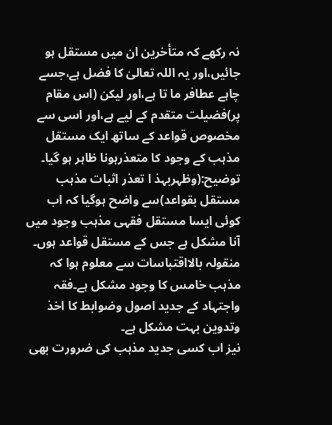نہ رکھے کہ متأخرین ان میں مستقل ہو جائیں،اور یہ اللہ تعالیٰ کا فضل ہے،جسے چاہے عطافر ما تا ہے،اور لیکن (اس مقام پر)فضیلت متقدم کے لیے ہے،اور اسی سے مخصوص قواعد کے ساتھ ایک مستقل مذہب کے وجود کا متعذرہونا ظاہر ہو گیا۔
توضیح:(وظہربہذ ا تعذر اثبات مذہب مستقل بقواعد)سے واضح ہوگیا کہ اب کوئی ایسا مستقل فقہی مذہب وجود میں آنا مشکل ہے جس کے مستقل قواعد ہوں۔
منقولہ بالااقتباسات سے معلوم ہوا کہ مذہب خامس کا وجود مشکل ہے۔فقہ واجتہاد کے جدید اصول وضوابط کا اخذ وتدوین بہت مشکل ہے۔
نیز اب کسی جدید مذہب کی ضرورت بھی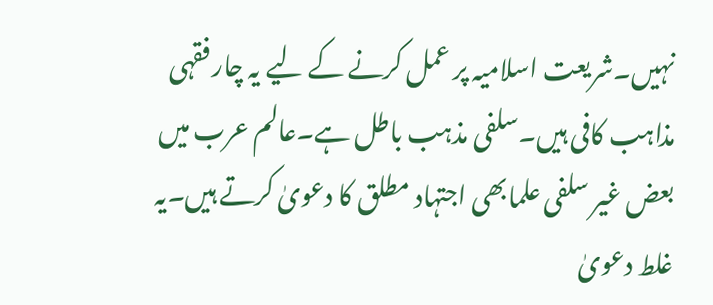نہیں۔شریعت اسلامیہ پر عمل کرنے کے لیے یہ چار فقہی مذاہب کافی ہیں۔سلفی مذہب باطل ہے۔عالم عرب میں بعض غیر سلفی علمابھی اجتہاد مطلق کا دعویٰ کرتے ہیں۔یہ غلط دعویٰ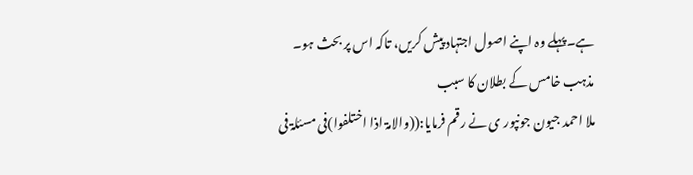ہے۔پہلے وہ اپنے اصول اجتہاد پیش کریں، تاکہ اس پر بحث ہو۔
مذہب خامس کے بطلان کا سبب
ملا احمد جیون جونپور ی نے رقم فرمایا:((والامۃ اذا اختلفوا)فی مسئلۃ فی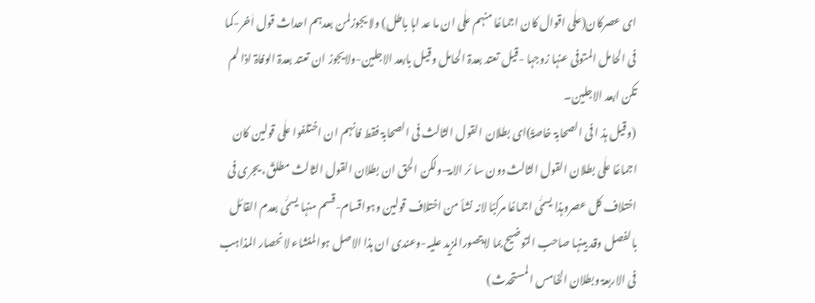ای عصرکان(علٰی اقوال کان اجماعًا منہم علٰی ان ما عد اہا باطل) ولا یجوزلمن بعدہم احداث قول اٰخر-کما فی الحامل المتوفی عنہا زوجہا -قیل تعتد بعدۃ الحامل وقیل بابعد الاجلین-ولایجوز ان تعتد بعدۃ الوفاۃ اذا لم تکن ابعد الاجلین۔
(وقیل ہذ ا فی الصحابۃ خاصۃً)ای بطلان القول الثالث فی الصحابۃ فقط فانہم ان اختلفوا علٰی قولین کان اجماعًا علٰی بطلان القول الثالث دون سا ئر الامۃ-ولکن الحق ان بطلان القول الثالث مطلقٌ، یجری فی اختلاف کل عصروہذا یسمّٰی اجماعًا مرکبًا لانہ نشأ من اختلاف قولین وہواقسام-قسم منہا یسمّٰی بعدم القائل بالفصل وقد بینہا صاحب التوضیح بما لایتصورالمزید علیہ-وعندی ان ہذا الاصل ہوالمنشاء لانحصار المذاہب فی الاربعۃ وبطلان الخامس المستحدث)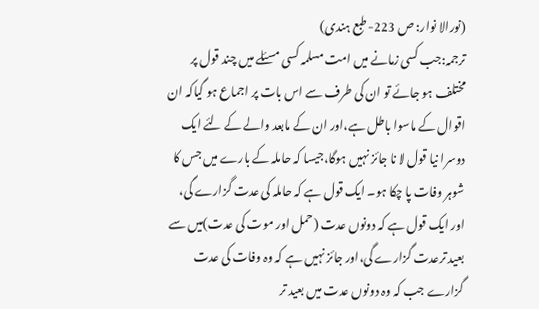(نورالا نوار: ص 223-طبع ہندی)
ترجمہ:جب کسی زمانے میں امت مسلمہ کسی مسئلے میں چند قول پر مختلف ہو جائے تو ان کی طرف سے اس بات پر اجماع ہو گیاکہ ان اقوال کے ماسوا باطل ہے،اور ان کے مابعد والے کے لئے ایک دوسرا نیا قول لا نا جائز نہیں ہوگا،جیسا کہ حاملہ کے بارے میں جس کا شوہر وفات پا چکا ہو۔ ایک قول ہے کہ حاملہ کی عدت گزارے گی، اور ایک قول ہے کہ دونوں عدت (حمل اور موت کی عدت)میں سے بعید ترعدت گزارے گی،اور جائز نہیں ہے کہ وہ وفات کی عدت گزارے جب کہ وہ دونوں عدت میں بعید تر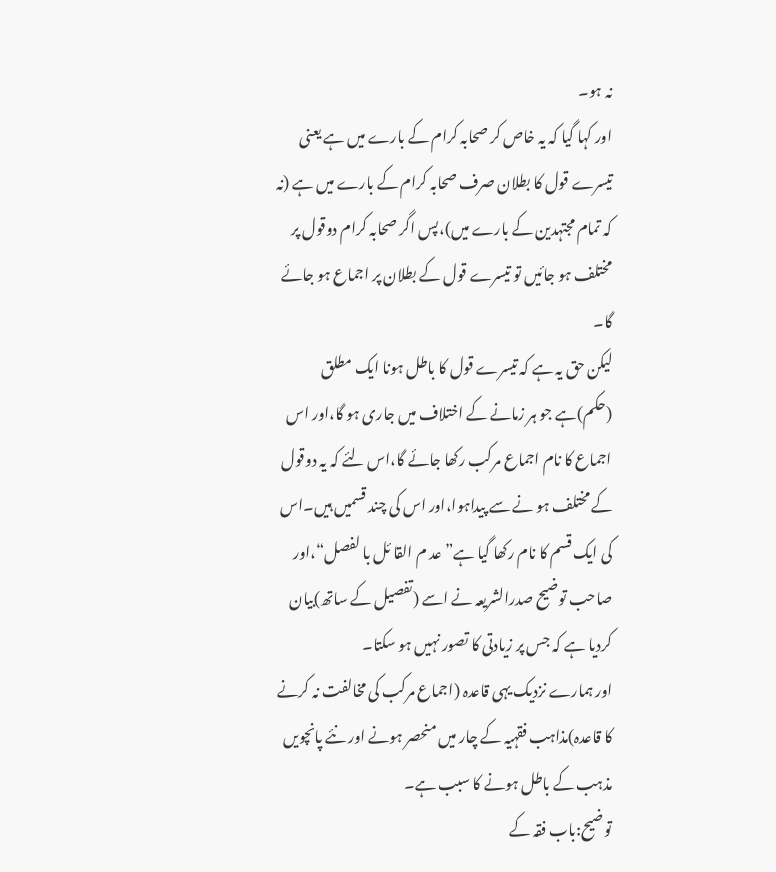نہ ہو۔
اور کہا گیا کہ یہ خاص کر صحابہ کرام کے بارے میں ہے یعنی تیسرے قول کا بطلان صرف صحابہ کرام کے بارے میں ہے (نہ کہ تمام مجتہدین کے بارے میں)،پس اگر صحابہ کرام دوقول پر مختلف ہو جائیں تو تیسرے قول کے بطلان پر اجماع ہو جائے گا۔
لیکن حق یہ ہے کہ تیسرے قول کا باطل ہونا ایک مطلق (حکم)ہے جو ہر زمانے کے اختلاف میں جاری ہو گا،اور اس اجماع کا نام اجماع مرکب رکھا جائے گا،اس لئے کہ یہ دوقول کے مختلف ہو نے سے پیداہوا،اور اس کی چند قسمیں ہیں۔اس کی ایک قسم کا نام رکھا گیا ہے”عد م القا ئل با لفصل“،اور صاحب توضیح صدرالشریعہ نے اسے (تفصیل کے ساتھ)بیان کردیا ہے کہ جس پر زیادتی کا تصور نہیں ہو سکتا۔
اور ہمارے نزدیک یہی قاعدہ (اجماع مرکب کی مخالفت نہ کرنے کا قاعدہ)مذاہب فقہیہ کے چار میں منحصر ہونے اور نئے پانچویں مذہب کے باطل ہونے کا سبب ہے۔
توضیح:باب فقہ کے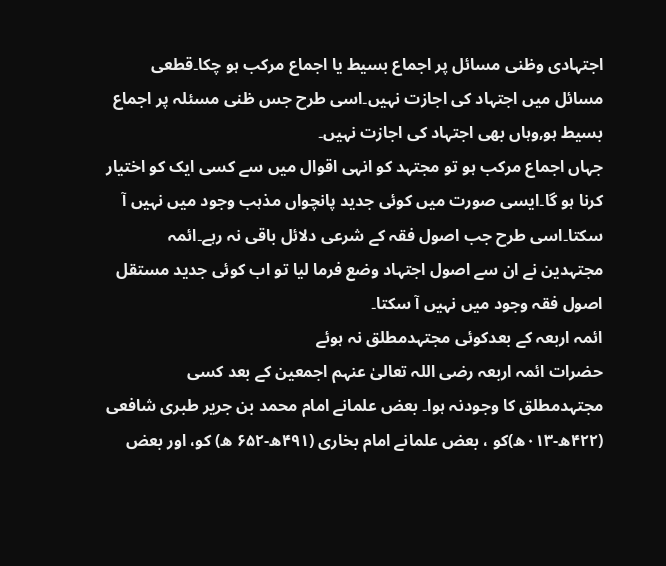اجتہادی وظنی مسائل پر اجماع بسیط یا اجماع مرکب ہو چکا۔قطعی مسائل میں اجتہاد کی اجازت نہیں۔اسی طرح جس ظنی مسئلہ پر اجماع بسیط ہو,وہاں بھی اجتہاد کی اجازت نہیں۔
جہاں اجماع مرکب ہو تو مجتہد کو انہی اقوال میں سے کسی ایک کو اختیار کرنا ہو گا۔ایسی صورت میں کوئی جدید پانچواں مذہب وجود میں نہیں آ سکتا۔اسی طرح جب اصول فقہ کے شرعی دلائل باقی نہ رہے۔ائمہ مجتہدین نے ان سے اصول اجتہاد وضع فرما لیا تو اب کوئی جدید مستقل اصول فقہ وجود میں نہیں آ سکتا۔
ائمہ اربعہ کے بعدکوئی مجتہدمطلق نہ ہوئے
حضرات ائمہ اربعہ رضی اللہ تعالیٰ عنہم اجمعین کے بعد کسی مجتہدمطلق کا وجودنہ ہوا۔ بعض علمانے امام محمد بن جریر طبری شافعی (۴۲۲ھ-۰۱۳ھ)کو ، بعض علمانے امام بخاری (۴۹۱ھ-۶۵۲ ھ) کو، اور بعض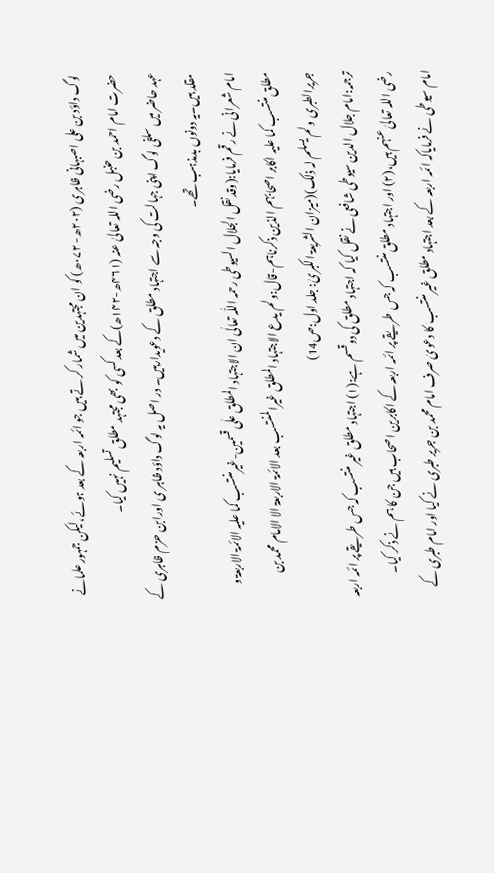لوگ داؤد بن علی اصبہانی ظاہری (۲۰۲ھ- ۰۷۲ھ) کو ان مجتہدین میں شمار کر تے ہیں جو ائمہ اربعہ کے بعد ہوئے،لیکن جمہور علمانے حضرت امام احمد بن حنبل رضی اللہ تعالیٰ عنہ (۴۶۱ھ-۱۴۲ھ)کے بعد کسی کو بھی مجتہد مطلق تسلیم نہیں کیا۔
عہد حاضر میں سلفی لوگ اپنی جہالت کی وجہ سے اجتہاد مطلق کے دعویدارہیں۔ در اصل یہ لوگ داؤد ظاہر ی اورابن حزم ظاہری کے مقلد ہیں۔یہ دونوں بدمذہب تھے۔
امام شعرانی نے رقم فرمایا:(وقد نقل الجلال السیوطی رحمہ اللّٰہ تعالٰی ان الاجتہاد المطلق علٰی قسمین-غیرمنتسب کما علیہ الائمۃ الاربعۃ و مطلق منتسب کما علیہ اکابر اصحابہم الذین ذکرناہم-قال:ولم یدع الاجتہاد المطلق غیرالمنتسب بعد الائمۃ الاربعۃ الا الامام محمد بن جریرالطبری ولم یسلم لہ ذلک)(میزان الشریعۃ الکبریٰ: جلد اول:ص14)
ترجمہ:امام جلال الدین سیوطی شافعی نے نقل کیا کہ اجتہاد مطلق کی دوقسم ہے:(۱) اجتہاد مطلق غیر منتسب کہ جس طریقے پر ائمہ اربعہ رضی اللہ تعالیٰ عنہم ہیں،(۲) اور اجتہاد مطلق منتسب کہ جس طریقے پر ائمہ اربعہ کے اکابرین اصحاب ہیں جن کا ہم نے ذکر کیا۔
امام سیوطی نے فرمایاکہ ائمہ اربعہ کے بعد اجتہاد مطلق غیر منتسب کا دعویٰ صرف امام محمد بن جریر طبری نے کیا اور امام طبری کے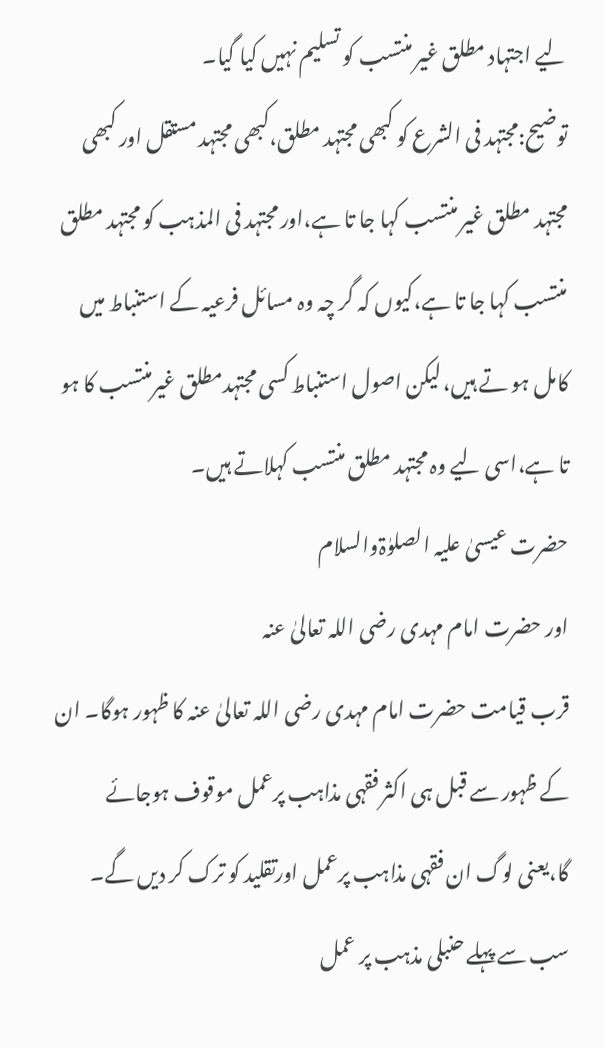لیے اجتہاد مطلق غیر منتسب کو تسلیم نہیں کیا گیا۔
توضیح:مجتہد فی الشرع کو کبھی مجتہد مطلق،کبھی مجتہد مستقل اور کبھی مجتہد مطلق غیر منتسب کہا جا تا ہے،اور مجتہد فی المذہب کو مجتہد مطلق منتسب کہا جا تا ہے،کیوں کہ گر چہ وہ مسائل فرعیہ کے استنباط میں کامل ہو تے ہیں، لیکن اصول استنباط کسی مجتہدمطلق غیرمنتسب کا ہو تا ہے،اسی لیے وہ مجتہد مطلق منتسب کہلاتے ہیں۔
حضرت عیسیٰ علیہ الصلوٰۃوالسلام
اور حضرت امام مہدی رضی اللہ تعالیٰ عنہ
قرب قیامت حضرت امام مہدی رضی اللہ تعالیٰ عنہ کا ظہور ہوگا۔ ان کے ظہور سے قبل ہی اکثر فقہی مذاہب پرعمل موقوف ہوجائے گا،یعنی لوگ ان فقہی مذاہب پرعمل اورتقلید کو ترک کر دیں گے۔ سب سے پہلے حنبلی مذہب پر عمل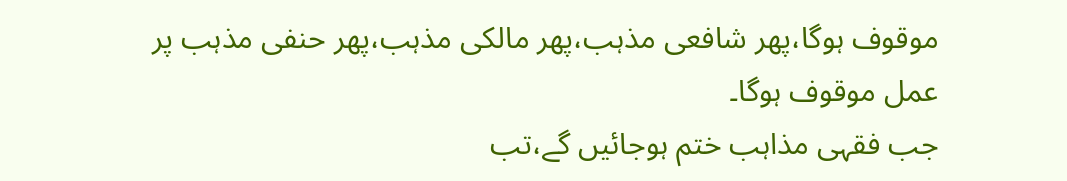موقوف ہوگا،پھر شافعی مذہب،پھر مالکی مذہب،پھر حنفی مذہب پر عمل موقوف ہوگا۔
جب فقہی مذاہب ختم ہوجائیں گے،تب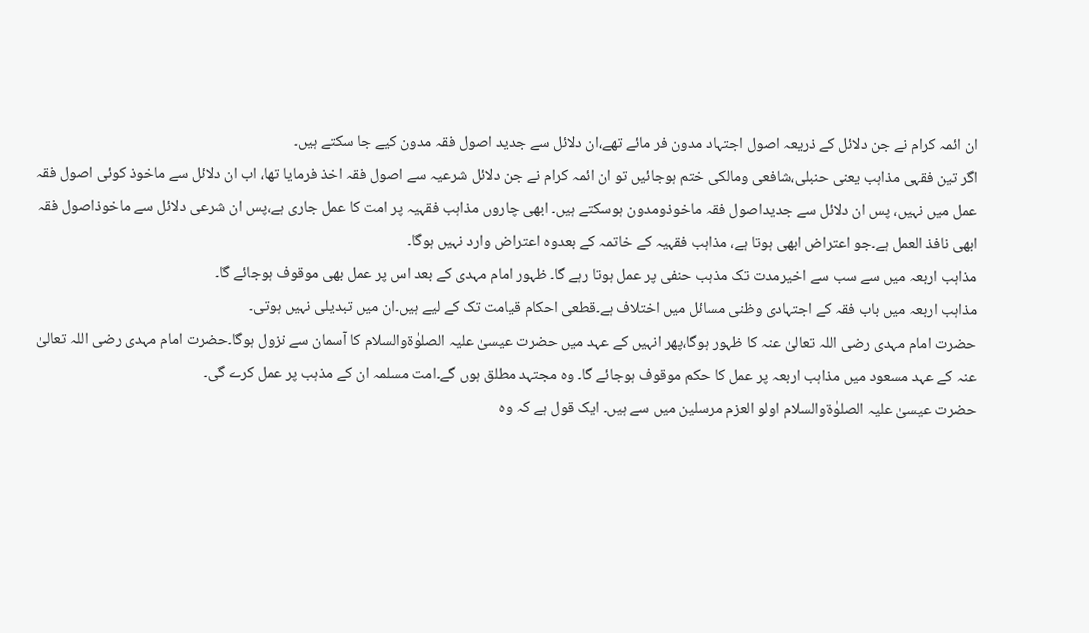ان ائمہ کرام نے جن دلائل کے ذریعہ اصول اجتہاد مدون فر مائے تھے،ان دلائل سے جدید اصول فقہ مدون کیے جا سکتے ہیں۔
اگر تین فقہی مذاہب یعنی حنبلی،شافعی ومالکی ختم ہوجائیں تو ان ائمہ کرام نے جن دلائل شرعیہ سے اصول فقہ اخذ فرمایا تھا، اب ان دلائل سے ماخوذ کوئی اصول فقہ عمل میں نہیں، پس ان دلائل سے جدیداصول فقہ ماخوذومدون ہوسکتے ہیں۔ ابھی چاروں مذاہب فقہیہ پر امت کا عمل جاری ہے،پس ان شرعی دلائل سے ماخوذاصول فقہ ابھی نافذ العمل ہے۔جو اعتراض ابھی ہوتا ہے، مذاہب فقہیہ کے خاتمہ کے بعدوہ اعتراض وارد نہیں ہوگا۔
مذاہب اربعہ میں سے سب سے اخیرمدت تک مذہب حنفی پر عمل ہوتا رہے گا۔ ظہور امام مہدی کے بعد اس پر عمل بھی موقوف ہوجائے گا۔
مذاہب اربعہ میں باب فقہ کے اجتہادی وظنی مسائل میں اختلاف ہے۔قطعی احکام قیامت تک کے لیے ہیں۔ان میں تبدیلی نہیں ہوتی۔
حضرت امام مہدی رضی اللہ تعالیٰ عنہ کا ظہور ہوگا،پھر انہیں کے عہد میں حضرت عیسیٰ علیہ الصلوٰۃوالسلام کا آسمان سے نزول ہوگا۔حضرت امام مہدی رضی اللہ تعالیٰ عنہ کے عہد مسعود میں مذاہب اربعہ پر عمل کا حکم موقوف ہوجائے گا۔ وہ مجتہد مطلق ہوں گے۔امت مسلمہ ان کے مذہب پر عمل کرے گی۔
حضرت عیسیٰ علیہ الصلوٰۃوالسلام اولو العزم مرسلین میں سے ہیں۔ ایک قول ہے کہ وہ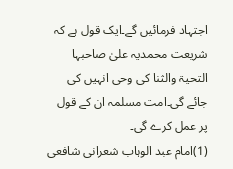اجتہاد فرمائیں گے۔ایک قول ہے کہ شریعت محمدیہ علیٰ صاحبہا التحیۃ والثنا کی وحی انہیں کی جائے گی۔امت مسلمہ ان کے قول پر عمل کرے گی۔
(1)امام عبد الوہاب شعرانی شافعی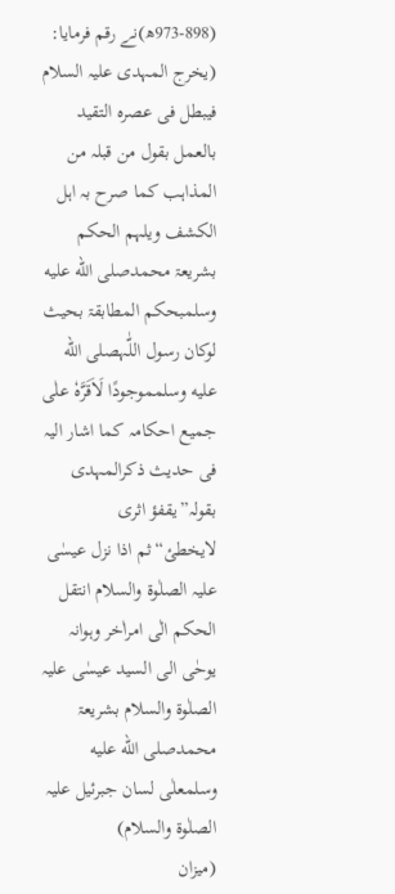(973-898ھ)نے رقم فرمایا:
(یخرج المہدی علیہ السلام فیبطل فی عصرہ التقید بالعمل بقول من قبلہ من المذاہب کما صرح بہ اہل الکشف ویلہم الحکم بشریعۃ محمدصلى الله عليه وسلمبحکم المطابقۃ بحیث لوکان رسول اللّٰہصلى الله عليه وسلمموجودًا لَاَقَرَّہٗ علٰی جمیع احکامہ کما اشار الیہ فی حدیث ذکرالمہدی بقولہ”یقفؤ اثری لایخطئ“ثم اذا نزل عیسٰی علیہ الصلٰوۃ والسلام انتقل الحکم الٰی امراٰخر وہوانہ یوحٰی الی السید عیسٰی علیہ الصلٰوۃ والسلام بشریعۃ محمدصلى الله عليه وسلمعلٰی لسان جبرئیل علیہ الصلٰوۃ والسلام)
(میزان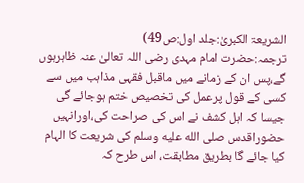الشریعۃ الکبریٰ:جلد اول:ص49)
ترجمہ:حضرت امام مہدی رضی اللہ تعالیٰ عنہ ظاہرہوں گے،پس ان کے زمانے میں ماقبل فقہی مذاہب میں سے کسی کے قول پرعمل کی تخصیص ختم ہوجائے گی جیسا کہ اہل کشف نے اس کی صراحت کی،اورانہیں حضوراقدس صلى الله عليه وسلم کی شریعت کا الہام کیا جائے گا بطریق مطابقت، اس طرح کہ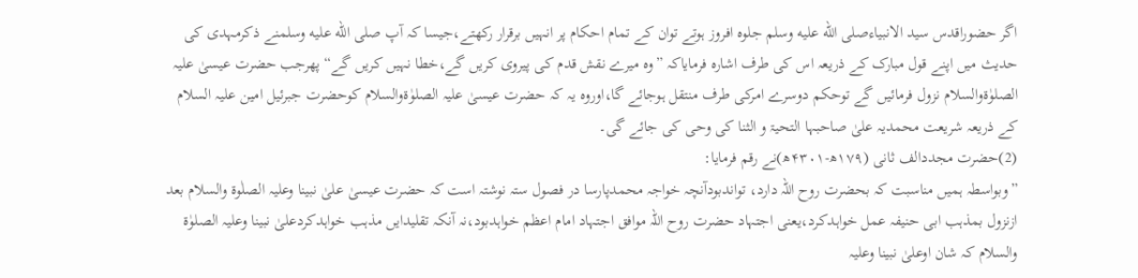اگر حضوراقدس سید الانبیاءصلى الله عليه وسلم جلوہ افروز ہوتے توان کے تمام احکام پر انہیں برقرار رکھتے،جیسا کہ آپ صلى الله عليه وسلمنے ذکرمہدی کی حدیث میں اپنے قول مبارک کے ذریعہ اس کی طرف اشارہ فرمایاکہ ”وہ میرے نقش قدم کی پیروی کریں گے،خطا نہیں کریں گے“ پھرجب حضرت عیسیٰ علیہ الصلوٰۃوالسلام نزول فرمائیں گے توحکم دوسرے امرکی طرف منتقل ہوجائے گا،اوروہ یہ کہ حضرت عیسیٰ علیہ الصلوٰۃوالسلام کوحضرت جبرئیل امین علیہ السلام کے ذریعہ شریعت محمدیہ علیٰ صاحبہا التحیۃ و الثنا کی وحی کی جائے گی۔
(2)حضرت مجددالف ثانی (۱۷۹ھ-۴۳۰۱ھ)نے رقم فرمایا:
”وبواسطہ ہمیں مناسبت کہ بحضرت روح اللہ دارد، تواندبودآنچہ خواجہ محمدپارسا در فصول ستہ نوشتہ است کہ حضرت عیسیٰ علیٰ نبینا وعلیہ الصلٰوۃ والسلام بعد ازنزول بمذہب ابی حنیفہ عمل خواہدکرد،یعنی اجتہاد حضرت روح اللہ موافق اجتہاد امام اعظم خواہدبود،نہ آنکہ تقلیدایں مذہب خواہدکردعلیٰ نبینا وعلیہ الصلوٰۃ والسلام کہ شان اوعلیٰ نبینا وعلیہ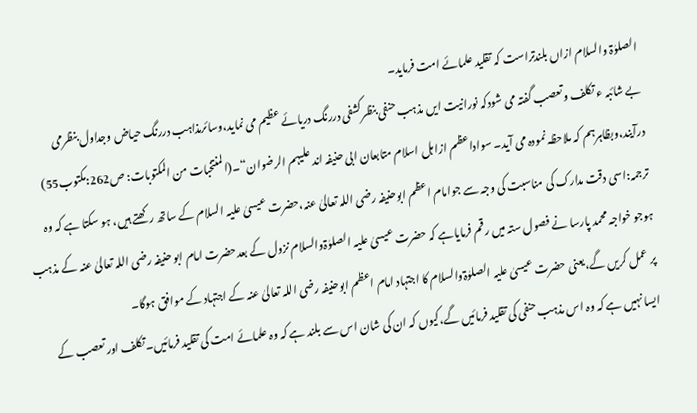الصلوٰۃ والسلام ازاں بلندتراست کہ تقلید علمائے امت فرماید۔
بے شائبہ ء تکلف وتعصب گفتہ می شودکہ نورانیت ایں مذہب حنفی بنظرکشفی دررنگ دریائے عظیم می نماید،وسائرمذاہب دررنگ حیاض وجداول بنظرمی درآیند،وبظاہرہم کہ ملاحظہ نمودہ می آید۔ سواداعظم ازا ہل اسلام متابعان ابی حنیفہ اند علیہم الرضوان“۔(المنتخبات من المکتوبات: ص262:مکتوب55)
ترجمہ:اسی دقت مدارک کی مناسبت کی وجہ سے جوامام اعظم ابوحنیفہ رضی اللہ تعالیٰ عنہ،حضرت عیسیٰ علیہ السلام کے ساتھ رکھتے ہیں، ہو سکتا ہے کہ وہ ہوجو خواجہ محمد پارسا نے فصول ستہ میں رقم فرمایاہے کہ حضرت عیسیٰ علیہ الصلوٰۃوالسلام نزول کے بعدحضرت امام ابو حنیفہ رضی اللہ تعالیٰ عنہ کے مذہب پر عمل کریں گے،یعنی حضرت عیسیٰ علیہ الصلوٰۃوالسلام کا اجتہاد امام اعظم ابوحنیفہ رضی اللہ تعالیٰ عنہ کے اجتہاد کے موافق ہوگا۔
ایسا نہیں ہے کہ وہ اس مذہب حنفی کی تقلید فرمائیں گے،کیوں کہ ان کی شان اس سے بلند ہے کہ وہ علمائے امت کی تقلید فرمائیں۔تکلف اور تعصب کے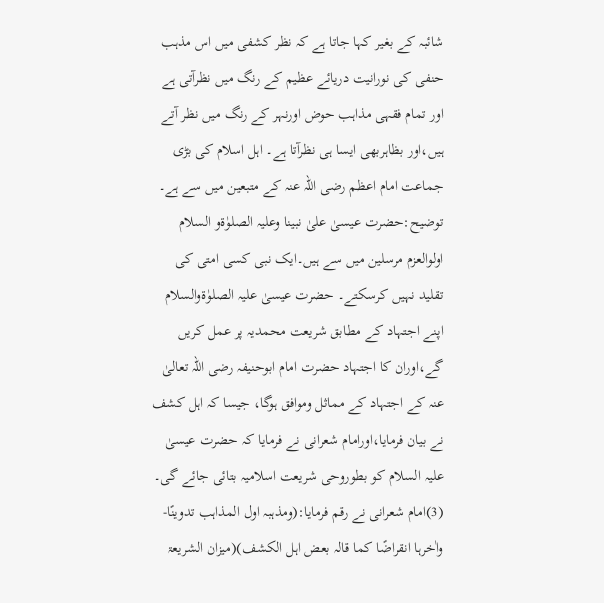شائبہ کے بغیر کہا جاتا ہے کہ نظر کشفی میں اس مذہب حنفی کی نورانیت دریائے عظیم کے رنگ میں نظرآتی ہے اور تمام فقہی مذاہب حوض اورنہر کے رنگ میں نظر آتے ہیں،اور بظاہربھی ایسا ہی نظرآتا ہے۔ اہل اسلام کی بڑی جماعت امام اعظم رضی اللہ عنہ کے متبعین میں سے ہے۔
توضیح:حضرت عیسیٰ علیٰ نبینا وعلیہ الصلوٰۃو السلام اولوالعزم مرسلین میں سے ہیں۔ایک نبی کسی امتی کی تقلید نہیں کرسکتے۔ حضرت عیسیٰ علیہ الصلوٰۃوالسلام اپنے اجتہاد کے مطابق شریعت محمدیہ پر عمل کریں گے،اوران کا اجتہاد حضرت امام ابوحنیفہ رضی اللہ تعالیٰ عنہ کے اجتہاد کے مماثل وموافق ہوگا، جیسا کہ اہل کشف نے بیان فرمایا،اورامام شعرانی نے فرمایا کہ حضرت عیسیٰ علیہ السلام کو بطوروحی شریعت اسلامیہ بتائی جائے گی۔
(3)امام شعرانی نے رقم فرمایا:(ومذہبہ اول المذاہب تدوینًا-واٰخرہا انقراضًا کما قالہ بعض اہل الکشف)(میزان الشریعۃ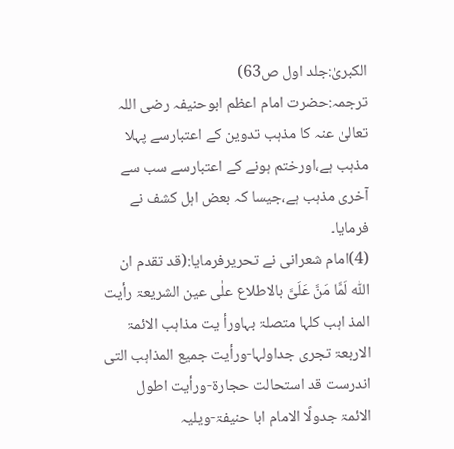الکبریٰ:جلد اول ص63)
ترجمہ:حضرت امام اعظم ابوحنیفہ رضی اللہ تعالیٰ عنہ کا مذہب تدوین کے اعتبارسے پہلا مذہب ہے،اورختم ہونے کے اعتبارسے سب سے آخری مذہب ہے،جیسا کہ بعض اہل کشف نے فرمایا۔
(4)امام شعرانی نے تحریرفرمایا:(قد تقدم ان اللّٰہ لَمَّا مَنَّ عَلَیَّ بالاطلاع علٰی عین الشریعۃ رأیت المذ اہب کلہا متصلۃ بہاورأ یت مذاہب الائمۃ الاربعۃ تجری جداولہا-ورأیت جمیع المذاہب التی اندرست قد استحالت حجارۃ-ورأیت اطول الائمۃ جدولًا الامام ابا حنیفۃ-ویلیہ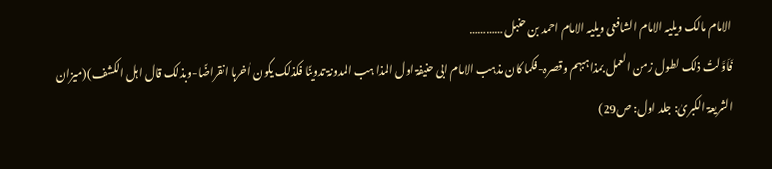الامام مالک ویلیہ الامام الشافعی ویلیہ الامام احمد بن حنبل …………
فَاَوَّلتُ ذلک لطول زمن العمل بمذاہبہم وقصرہ-فکما کان مذہب الامام ابی حنیفۃ اول المذا ہب المدونۃ تدوینًا فکذلک یکون اٰخرہا انقراضًا-وبذلک قال اہل الکشف)(میزان الشریعۃ الکبریٰ: جلد اول: ص29)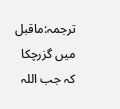ترجمہ:ماقبل میں گزرچکا کہ جب اللہ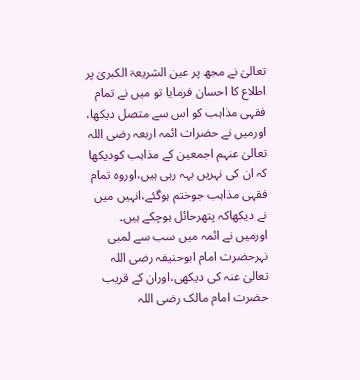تعالیٰ نے مجھ پر عین الشریعۃ الکبریٰ پر اطلاع کا احسان فرمایا تو میں نے تمام فقہی مذاہب کو اس سے متصل دیکھا، اورمیں نے حضرات ائمہ اربعہ رضی اللہ تعالیٰ عنہم اجمعین کے مذاہب کودیکھا کہ ان کی نہریں بہہ رہی ہیں،اوروہ تمام فقہی مذاہب جوختم ہوگئے،انہیں میں نے دیکھاکہ پتھرحائل ہوچکے ہیں۔
اورمیں نے ائمہ میں سب سے لمبی نہرحضرت امام ابوحنیفہ رضی اللہ تعالیٰ عنہ کی دیکھی،اوران کے قریب حضرت امام مالک رضی اللہ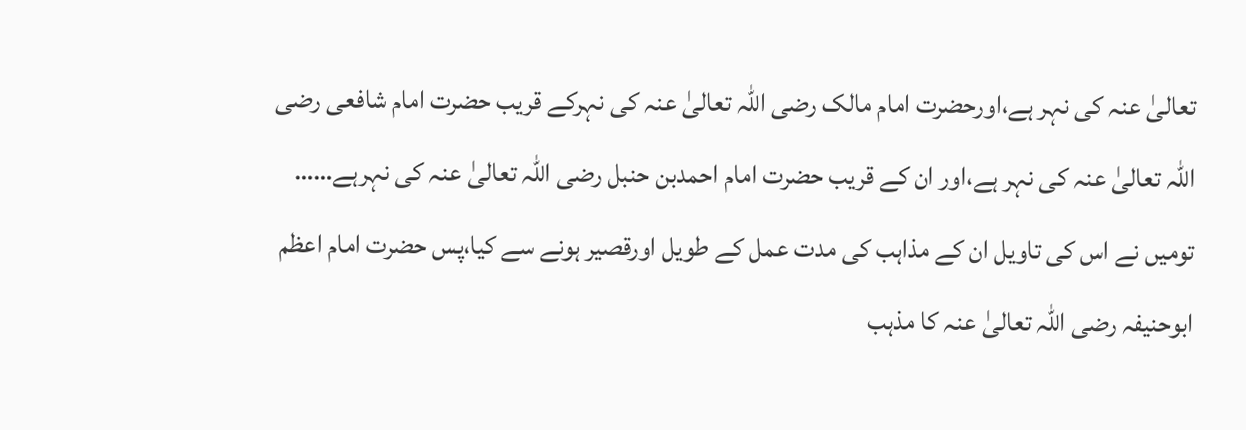تعالیٰ عنہ کی نہر ہے،اورحضرت امام مالک رضی اللہ تعالیٰ عنہ کی نہرکے قریب حضرت امام شافعی رضی اللہ تعالیٰ عنہ کی نہر ہے،اور ان کے قریب حضرت امام احمدبن حنبل رضی اللہ تعالیٰ عنہ کی نہرہے……
تومیں نے اس کی تاویل ان کے مذاہب کی مدت عمل کے طویل اورقصیر ہونے سے کیا،پس حضرت امام اعظم ابوحنیفہ رضی اللہ تعالیٰ عنہ کا مذہب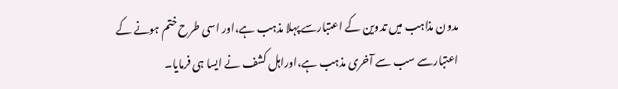مدون مذاہب میں تدوین کے اعتبارسے پہلا مذہب ہے،اور اسی طرح ختم ہونے کے اعتبارسے سب سے آخری مذہب ہے،اوراہل کشف نے ایسا ہی فرمایا۔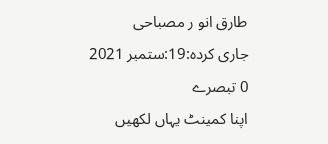طارق انو ر مصباحی
جاری کردہ:19:ستمبر 2021
0 تبصرے
اپنا کمینٹ یہاں لکھیں